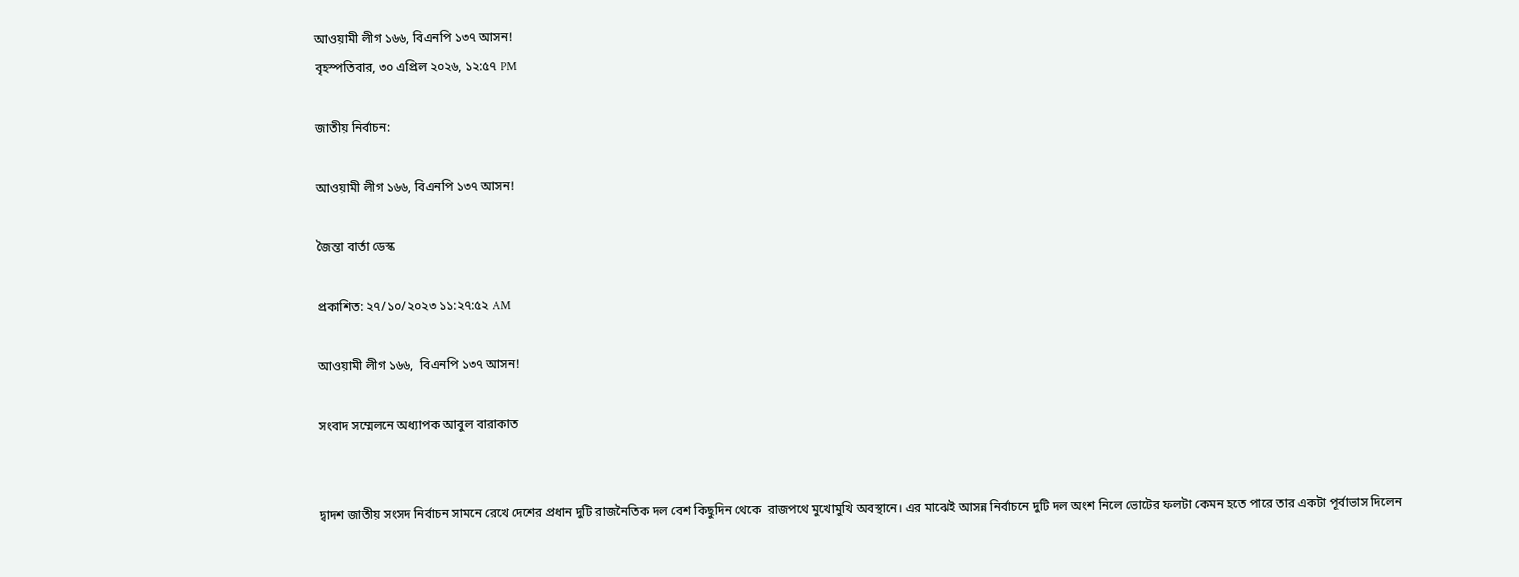আওয়ামী লীগ ১৬৬, বিএনপি ১৩৭ আসন!
বৃহস্পতিবার, ৩০ এপ্রিল ২০২৬, ১২:৫৭ PM

জাতীয় নির্বাচন:

আওয়ামী লীগ ১৬৬, বিএনপি ১৩৭ আসন!

জৈন্তা বার্তা ডেস্ক

প্রকাশিত: ২৭/১০/২০২৩ ১১:২৭:৫২ AM

আওয়ামী লীগ ১৬৬,  বিএনপি ১৩৭ আসন!

সংবাদ সম্মেলনে অধ্যাপক আবুল বারাকাত


দ্বাদশ জাতীয় সংসদ নির্বাচন সামনে রেখে দেশের প্রধান দুটি রাজনৈতিক দল বেশ কিছুদিন থেকে  রাজপথে মুখোমুখি অবস্থানে। এর মাঝেই আসন্ন নির্বাচনে দুটি দল অংশ নিলে ভোটের ফলটা কেমন হতে পারে তার একটা পূর্বাভাস দিলেন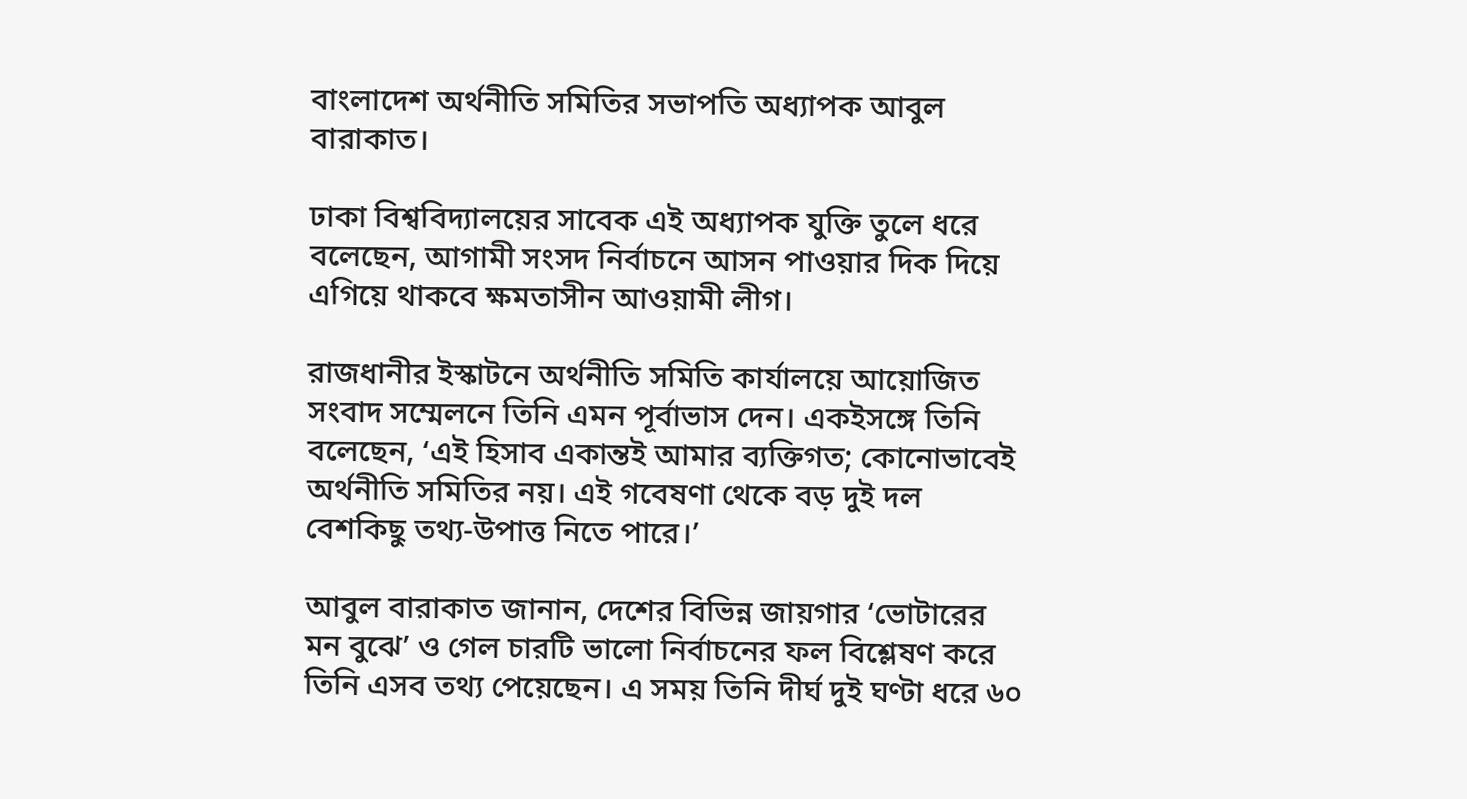বাংলাদেশ অর্থনীতি সমিতির সভাপতি অধ্যাপক আবুল বারাকাত।

ঢাকা বিশ্ববিদ্যালয়ের সাবেক এই অধ্যাপক যুক্তি তুলে ধরে বলেছেন, আগামী সংসদ নির্বাচনে আসন পাওয়ার দিক দিয়ে এগিয়ে থাকবে ক্ষমতাসীন আওয়ামী লীগ।

রাজধানীর ইস্কাটনে অর্থনীতি সমিতি কার্যালয়ে আয়োজিত সংবাদ সম্মেলনে তিনি এমন পূর্বাভাস দেন। একইসঙ্গে তিনি বলেছেন, ‘এই হিসাব একান্তই আমার ব্যক্তিগত; কোনোভাবেই অর্থনীতি সমিতির নয়। এই গবেষণা থেকে বড় দুই দল বেশকিছু তথ্য-উপাত্ত নিতে পারে।’

আবুল বারাকাত জানান, দেশের বিভিন্ন জায়গার ‘ভোটারের মন বুঝে’ ও গেল চারটি ভালো নির্বাচনের ফল বিশ্লেষণ করে তিনি এসব তথ্য পেয়েছেন। এ সময় তিনি দীর্ঘ দুই ঘণ্টা ধরে ৬০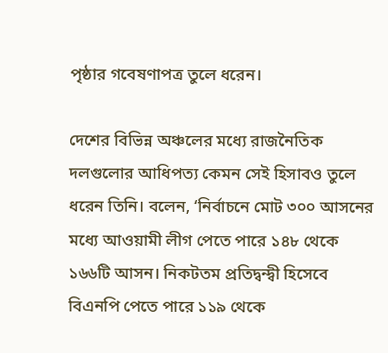পৃষ্ঠার গবেষণাপত্র তুলে ধরেন।

দেশের বিভিন্ন অঞ্চলের মধ্যে রাজনৈতিক দলগুলোর আধিপত্য কেমন সেই হিসাবও তুলে ধরেন তিনি। বলেন, ‘নির্বাচনে মোট ৩০০ আসনের মধ্যে আওয়ামী লীগ পেতে পারে ১৪৮ থেকে ১৬৬টি আসন। নিকটতম প্রতিদ্বন্দ্বী হিসেবে বিএনপি পেতে পারে ১১৯ থেকে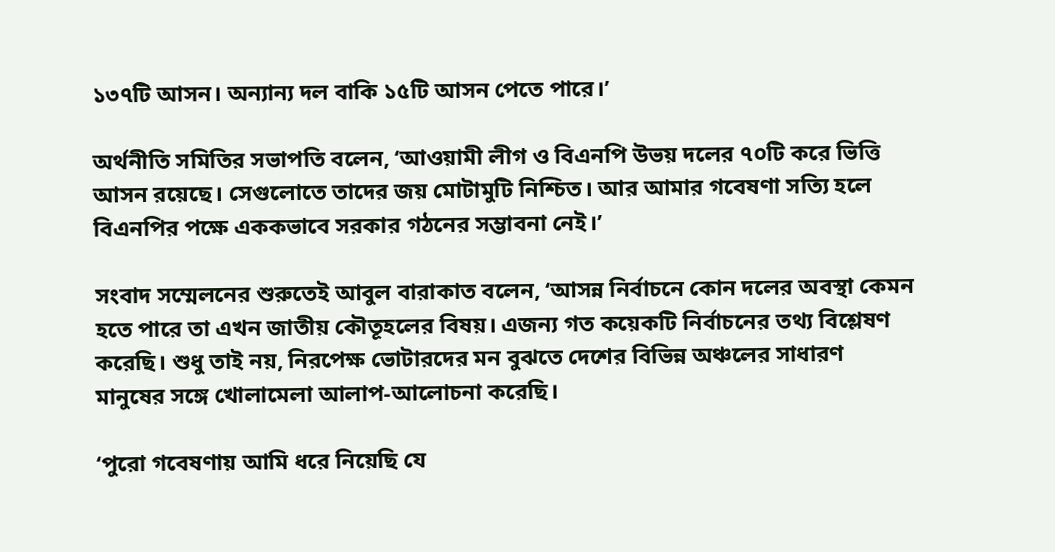১৩৭টি আসন। অন্যান্য দল বাকি ১৫টি আসন পেতে পারে।’

অর্থনীতি সমিতির সভাপতি বলেন, ‘আওয়ামী লীগ ও বিএনপি উভয় দলের ৭০টি করে ভিত্তি আসন রয়েছে। সেগুলোতে তাদের জয় মোটামুটি নিশ্চিত। আর আমার গবেষণা সত্যি হলে বিএনপির পক্ষে এককভাবে সরকার গঠনের সম্ভাবনা নেই।’

সংবাদ সম্মেলনের শুরুতেই আবুল বারাকাত বলেন, ‘আসন্ন নির্বাচনে কোন দলের অবস্থা কেমন হতে পারে তা এখন জাতীয় কৌতূহলের বিষয়। এজন্য গত কয়েকটি নির্বাচনের তথ্য বিশ্লেষণ করেছি। শুধু তাই নয়, নিরপেক্ষ ভোটারদের মন বুঝতে দেশের বিভিন্ন অঞ্চলের সাধারণ মানুষের সঙ্গে খোলামেলা আলাপ-আলোচনা করেছি।

‘পুরো গবেষণায় আমি ধরে নিয়েছি যে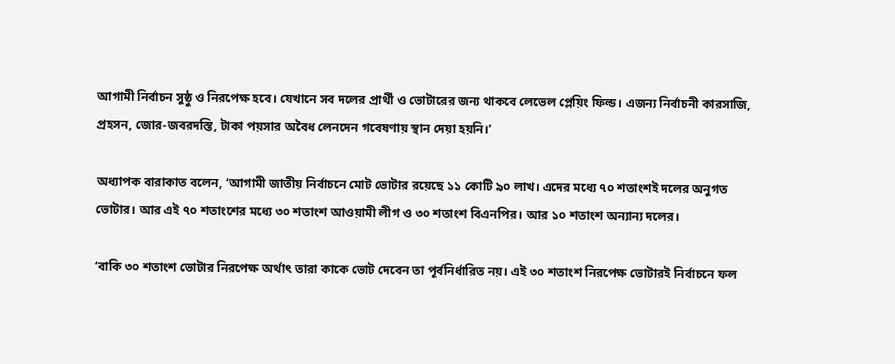আগামী নির্বাচন সুষ্ঠু ও নিরপেক্ষ হবে। যেখানে সব দলের প্রার্থী ও ভোটারের জন্য থাকবে লেভেল প্লেয়িং ফিল্ড। এজন্য নির্বাচনী কারসাজি, প্রহসন, জোর-জবরদস্তি, টাকা পয়সার অবৈধ লেনদেন গবেষণায় স্থান দেয়া হয়নি।’

অধ্যাপক বারাকাত বলেন, ‘আগামী জাতীয় নির্বাচনে মোট ভোটার রয়েছে ১১ কোটি ৯০ লাখ। এদের মধ্যে ৭০ শতাংশই দলের অনুগত ভোটার। আর এই ৭০ শতাংশের মধ্যে ৩০ শতাংশ আওয়ামী লীগ ও ৩০ শতাংশ বিএনপির। আর ১০ শতাংশ অন্যান্য দলের।

‘বাকি ৩০ শতাংশ ভোটার নিরপেক্ষ অর্থাৎ তারা কাকে ভোট দেবেন তা পূর্বনির্ধারিত নয়। এই ৩০ শতাংশ নিরপেক্ষ ভোটারই নির্বাচনে ফল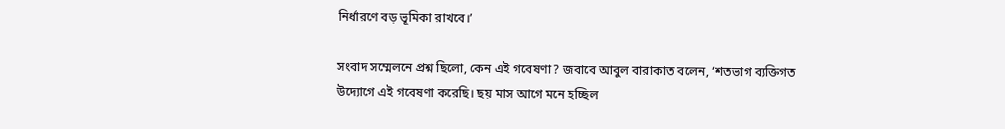নির্ধারণে বড় ভূমিকা রাখবে।’

সংবাদ সম্মেলনে প্রশ্ন ছিলো, কেন এই গবেষণা? জবাবে আবুল বারাকাত বলেন, ‘শতভাগ ব্যক্তিগত উদ্যোগে এই গবেষণা করেছি। ছয় মাস আগে মনে হচ্ছিল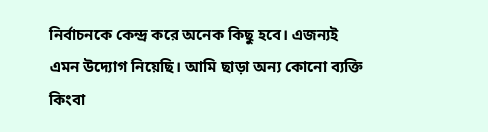নির্বাচনকে কেন্দ্র করে অনেক কিছু হবে। এজন্যই এমন উদ্যোগ নিয়েছি। আমি ছাড়া অন্য কোনো ব্যক্তি কিংবা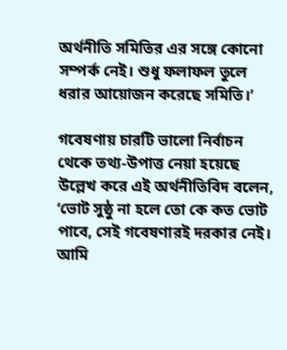অর্থনীতি সমিতির এর সঙ্গে কোনো সম্পর্ক নেই। শুধু ফলাফল তুলে ধরার আয়োজন করেছে সমিতি।’

গবেষণায় চারটি ভালো নির্বাচন থেকে তথ্য-উপাত্ত নেয়া হয়েছে উল্লেখ করে এই অর্থনীতিবিদ বলেন, ‘ভোট সুষ্ঠু না হলে তো কে কত ভোট পাবে, সেই গবেষণারই দরকার নেই। আমি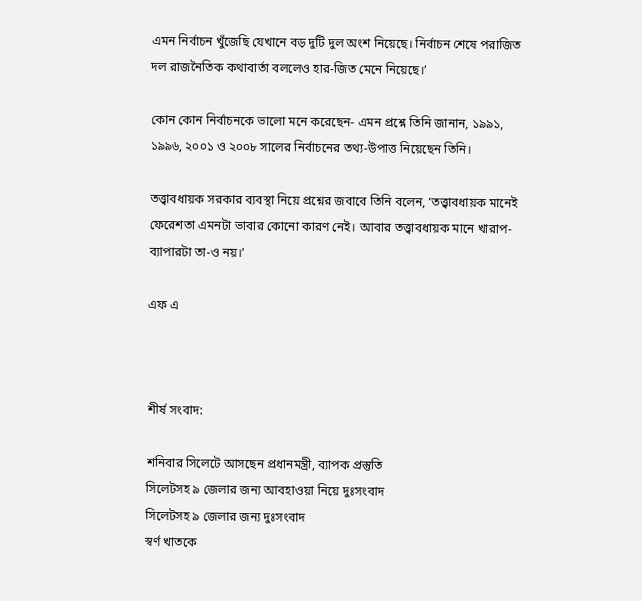এমন নির্বাচন খুঁজেছি যেখানে বড় দুটি দুল অংশ নিয়েছে। নির্বাচন শেষে পরাজিত দল রাজনৈতিক কথাবার্তা বললেও হার-জিত মেনে নিয়েছে।’

কোন কোন নির্বাচনকে ভালো মনে করেছেন- এমন প্রশ্নে তিনি জানান, ১৯৯১, ১৯৯৬, ২০০১ ও ২০০৮ সালের নির্বাচনের তথ্য-উপাত্ত নিয়েছেন তিনি।

তত্ত্বাবধায়ক সরকার ব্যবস্থা নিয়ে প্রশ্নের জবাবে তিনি বলেন, ‘তত্ত্বাবধায়ক মানেই ফেরেশতা এমনটা ভাবার কোনো কারণ নেই। আবার তত্ত্বাবধায়ক মানে খারাপ- ব্যাপারটা তা-ও নয়।’

এফ এ



শীর্ষ সংবাদ:

শনিবার সিলেটে আসছেন প্রধানমন্ত্রী, ব্যাপক প্রস্তুতি
সিলেটসহ ৯ জেলার জন্য আবহাওয়া নিয়ে দুঃসংবাদ
সিলেটসহ ৯ জেলার জন্য দুঃসংবাদ
স্বর্ণ খাতকে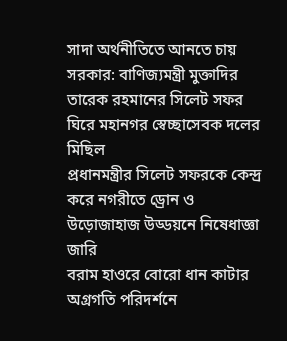সাদা অর্থনীতিতে আনতে চায় সরকার: বাণিজ্যমন্ত্রী মুক্তাদির
তারেক রহমানের সিলেট সফর ঘিরে মহানগর স্বেচ্ছাসেবক দলের মিছিল
প্রধানমন্ত্রীর সিলেট সফরকে কেন্দ্র করে নগরীতে ড্রোন ও উড়োজাহাজ উড্ডয়নে নিষেধাজ্ঞা জারি
বরাম হাওরে বোরো ধান কাটার অগ্রগতি পরিদর্শনে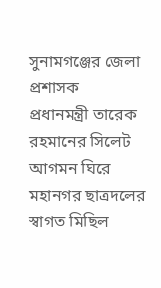সুনামগঞ্জের জেলা প্রশাসক
প্রধানমন্ত্রী তারেক রহমানের সিলেট আগমন ঘিরে মহানগর ছাত্রদলের স্বাগত মিছিল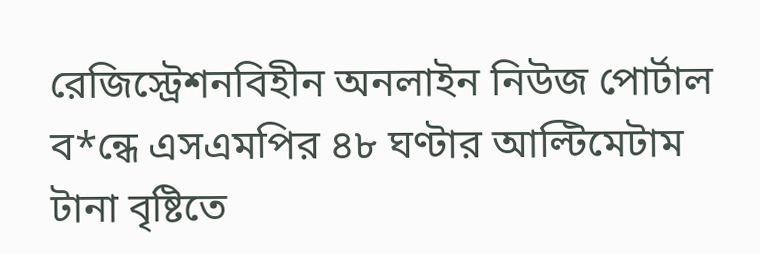রেজিস্ট্রেশনবিহীন অনলাইন নিউজ পোর্টাল ব*ন্ধে এসএমপির ৪৮ ঘণ্টার আল্টিমেটাম
টানা বৃষ্টিতে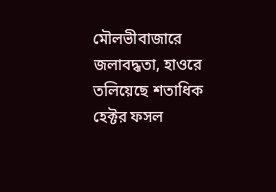মৌলভীবাজারে জলাবদ্ধতা, হাওরে তলিয়েছে শতাধিক হেক্টর ফসল